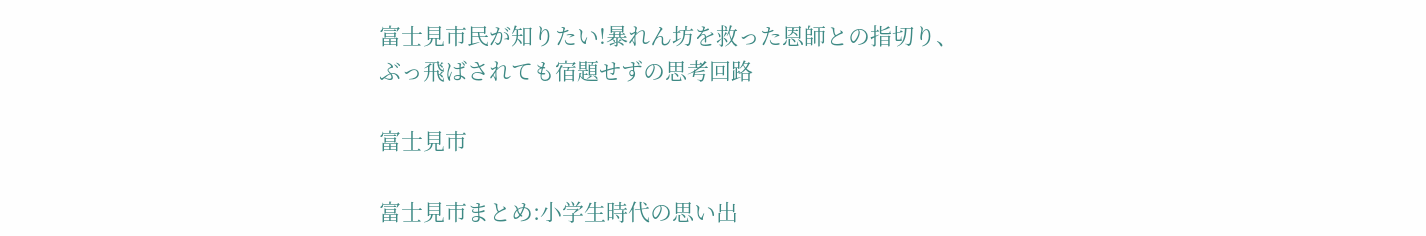富士見市民が知りたい!暴れん坊を救った恩師との指切り、ぶっ飛ばされても宿題せずの思考回路

富士見市

富士見市まとめ:小学生時代の思い出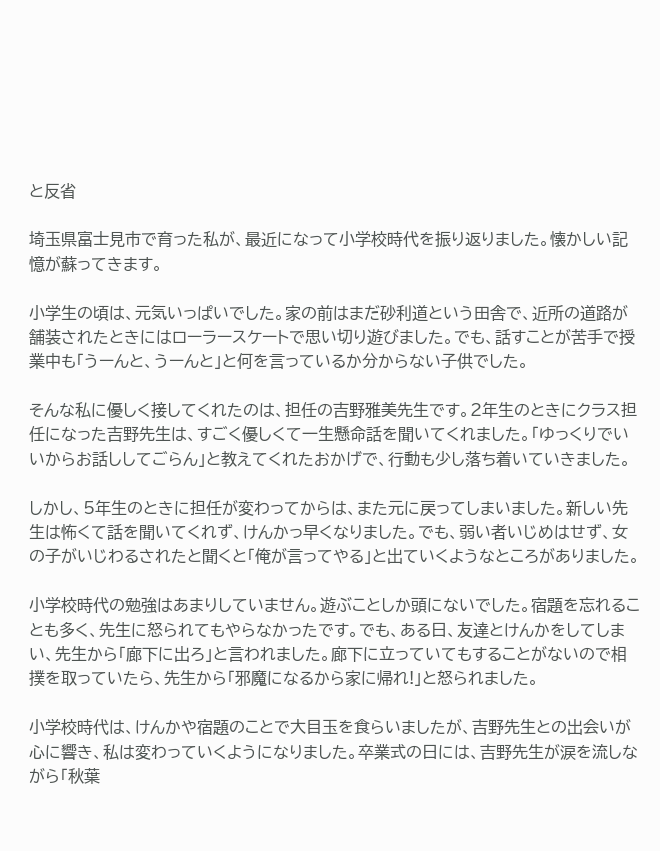と反省

埼玉県富士見市で育った私が、最近になって小学校時代を振り返りました。懐かしい記憶が蘇ってきます。

小学生の頃は、元気いっぱいでした。家の前はまだ砂利道という田舎で、近所の道路が舗装されたときにはローラースケートで思い切り遊びました。でも、話すことが苦手で授業中も「うーんと、うーんと」と何を言っているか分からない子供でした。

そんな私に優しく接してくれたのは、担任の吉野雅美先生です。2年生のときにクラス担任になった吉野先生は、すごく優しくて一生懸命話を聞いてくれました。「ゆっくりでいいからお話ししてごらん」と教えてくれたおかげで、行動も少し落ち着いていきました。

しかし、5年生のときに担任が変わってからは、また元に戻ってしまいました。新しい先生は怖くて話を聞いてくれず、けんかっ早くなりました。でも、弱い者いじめはせず、女の子がいじわるされたと聞くと「俺が言ってやる」と出ていくようなところがありました。

小学校時代の勉強はあまりしていません。遊ぶことしか頭にないでした。宿題を忘れることも多く、先生に怒られてもやらなかったです。でも、ある日、友達とけんかをしてしまい、先生から「廊下に出ろ」と言われました。廊下に立っていてもすることがないので相撲を取っていたら、先生から「邪魔になるから家に帰れ!」と怒られました。

小学校時代は、けんかや宿題のことで大目玉を食らいましたが、吉野先生との出会いが心に響き、私は変わっていくようになりました。卒業式の日には、吉野先生が涙を流しながら「秋葉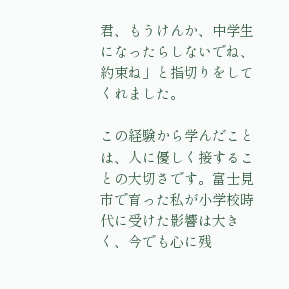君、もうけんか、中学生になったらしないでね、約束ね」と指切りをしてくれました。

この経験から学んだことは、人に優しく接することの大切さです。富士見市で育った私が小学校時代に受けた影響は大きく、今でも心に残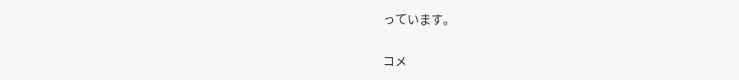っています。

コメ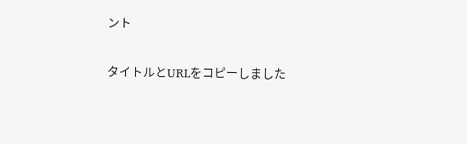ント

タイトルとURLをコピーしました